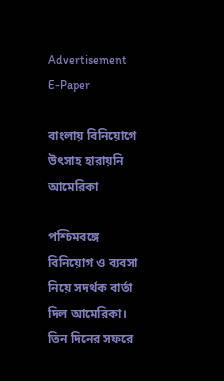Advertisement
E-Paper

বাংলায় বিনিয়োগে উৎসাহ হারায়নি আমেরিকা

পশ্চিমবঙ্গে বিনিয়োগ ও ব্যবসা নিয়ে সদর্থক বার্তা দিল আমেরিকা। তিন দিনের সফরে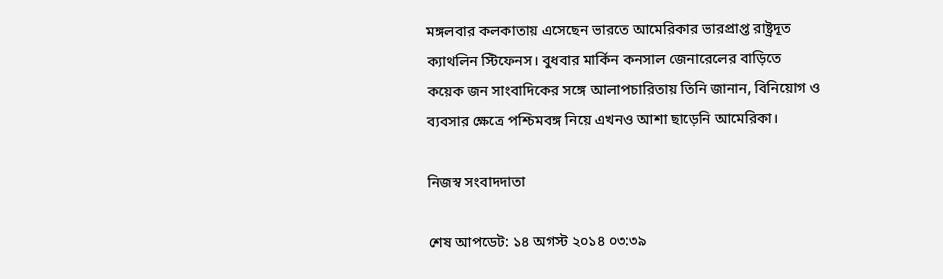মঙ্গলবার কলকাতায় এসেছেন ভারতে আমেরিকার ভারপ্রাপ্ত রাষ্ট্রদূত ক্যাথলিন স্টিফেনস। বুধবার মার্কিন কনসাল জেনারেলের বাড়িতে কয়েক জন সাংবাদিকের সঙ্গে আলাপচারিতায় তিনি জানান, বিনিয়োগ ও ব্যবসার ক্ষেত্রে পশ্চিমবঙ্গ নিয়ে এখনও আশা ছাড়েনি আমেরিকা।

নিজস্ব সংবাদদাতা

শেষ আপডেট: ১৪ অগস্ট ২০১৪ ০৩:৩৯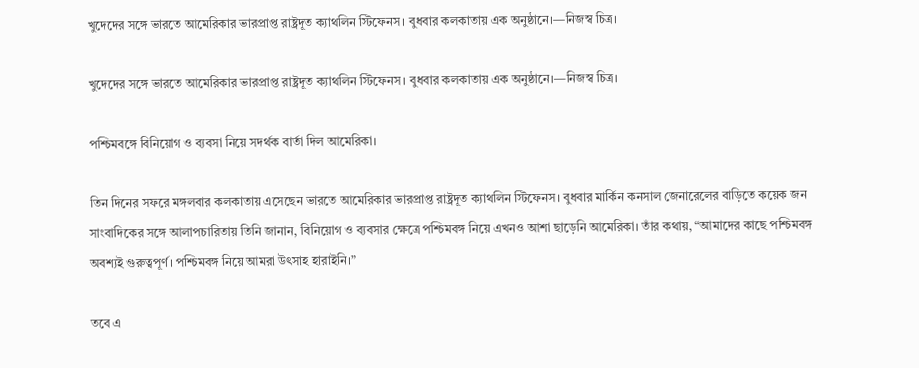খুদেদের সঙ্গে ভারতে আমেরিকার ভারপ্রাপ্ত রাষ্ট্রদূত ক্যাথলিন স্টিফেনস। বুধবার কলকাতায় এক অনুষ্ঠানে।—নিজস্ব চিত্র।

খুদেদের সঙ্গে ভারতে আমেরিকার ভারপ্রাপ্ত রাষ্ট্রদূত ক্যাথলিন স্টিফেনস। বুধবার কলকাতায় এক অনুষ্ঠানে।—নিজস্ব চিত্র।

পশ্চিমবঙ্গে বিনিয়োগ ও ব্যবসা নিয়ে সদর্থক বার্তা দিল আমেরিকা।

তিন দিনের সফরে মঙ্গলবার কলকাতায় এসেছেন ভারতে আমেরিকার ভারপ্রাপ্ত রাষ্ট্রদূত ক্যাথলিন স্টিফেনস। বুধবার মার্কিন কনসাল জেনারেলের বাড়িতে কয়েক জন সাংবাদিকের সঙ্গে আলাপচারিতায় তিনি জানান, বিনিয়োগ ও ব্যবসার ক্ষেত্রে পশ্চিমবঙ্গ নিয়ে এখনও আশা ছাড়েনি আমেরিকা। তাঁর কথায়, “আমাদের কাছে পশ্চিমবঙ্গ অবশ্যই গুরুত্বপূর্ণ। পশ্চিমবঙ্গ নিয়ে আমরা উৎসাহ হারাইনি।”

তবে এ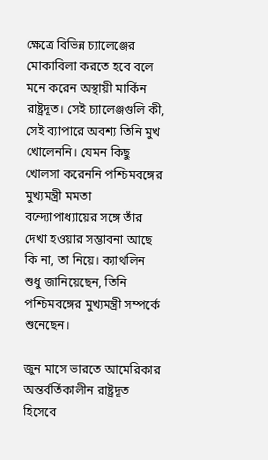ক্ষেত্রে বিভিন্ন চ্যালেঞ্জের মোকাবিলা করতে হবে বলে মনে করেন অস্থায়ী মার্কিন রাষ্ট্রদূত। সেই চ্যালেঞ্জগুলি কী, সেই ব্যাপারে অবশ্য তিনি মুখ খোলেননি। যেমন কিছু খোলসা করেননি পশ্চিমবঙ্গের মুখ্যমন্ত্রী মমতা বন্দ্যোপাধ্যায়ের সঙ্গে তাঁর দেখা হওয়ার সম্ভাবনা আছে কি না, তা নিয়ে। ক্যাথলিন শুধু জানিয়েছেন, তিনি পশ্চিমবঙ্গের মুখ্যমন্ত্রী সম্পর্কে শুনেছেন।

জুন মাসে ভারতে আমেরিকার অন্তর্বর্তিকালীন রাষ্ট্রদূত হিসেবে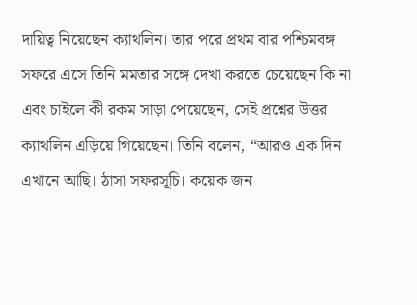দায়িত্ব নিয়েছেন ক্যাথলিন। তার পরে প্রথম বার পশ্চিমবঙ্গ সফরে এসে তিনি মমতার সঙ্গে দেখা করতে চেয়েছেন কি না এবং চাইলে কী রকম সাড়া পেয়েছেন, সেই প্রশ্নের উত্তর ক্যাথলিন এড়িয়ে গিয়েছেন। তিনি বলেন, “আরও এক দিন এখানে আছি। ঠাসা সফরসূচি। কয়েক জন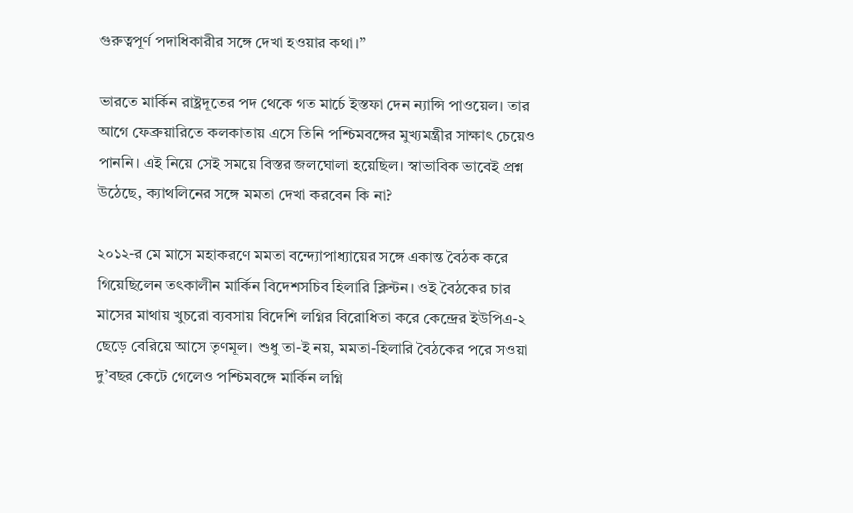গুরুত্বপূর্ণ পদাধিকারীর সঙ্গে দেখা হওয়ার কথা।”

ভারতে মার্কিন রাষ্ট্রদূতের পদ থেকে গত মার্চে ইস্তফা দেন ন্যান্সি পাওয়েল। তার আগে ফেব্রুয়ারিতে কলকাতায় এসে তিনি পশ্চিমবঙ্গের মুখ্যমন্ত্রীর সাক্ষাৎ চেয়েও পাননি। এই নিয়ে সেই সময়ে বিস্তর জলঘোলা হয়েছিল। স্বাভাবিক ভাবেই প্রশ্ন উঠেছে, ক্যাথলিনের সঙ্গে মমতা দেখা করবেন কি না?

২০১২-র মে মাসে মহাকরণে মমতা বন্দ্যোপাধ্যায়ের সঙ্গে একান্ত বৈঠক করে গিয়েছিলেন তৎকালীন মার্কিন বিদেশসচিব হিলারি ক্লিন্টন। ওই বৈঠকের চার মাসের মাথায় খুচরো ব্যবসায় বিদেশি লগ্নির বিরোধিতা করে কেন্দ্রের ইউপিএ-২ ছেড়ে বেরিয়ে আসে তৃণমূল। শুধু তা-ই নয়, মমতা-হিলারি বৈঠকের পরে সওয়া দু’বছর কেটে গেলেও পশ্চিমবঙ্গে মার্কিন লগ্নি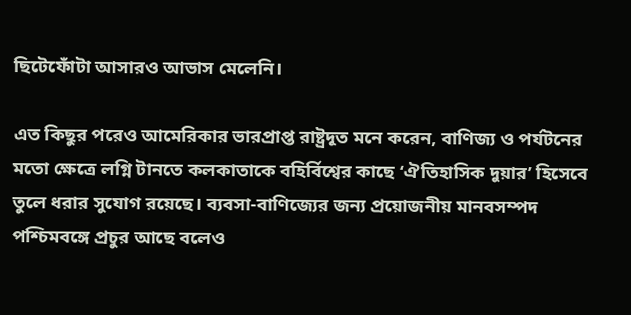ছিটেফোঁটা আসারও আভাস মেলেনি।

এত কিছুর পরেও আমেরিকার ভারপ্রাপ্ত রাষ্ট্রদূত মনে করেন, বাণিজ্য ও পর্যটনের মতো ক্ষেত্রে লগ্নি টানতে কলকাতাকে বহির্বিশ্বের কাছে ‘ঐতিহাসিক দুয়ার’ হিসেবে তুলে ধরার সুযোগ রয়েছে। ব্যবসা-বাণিজ্যের জন্য প্রয়োজনীয় মানবসম্পদ পশ্চিমবঙ্গে প্রচুর আছে বলেও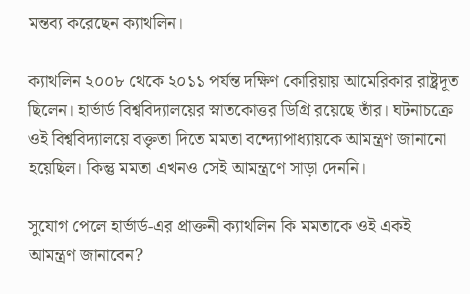মন্তব্য করেছেন ক্যাথলিন।

ক্যাথলিন ২০০৮ থেকে ২০১১ পর্যন্ত দক্ষিণ কোরিয়ায় আমেরিকার রাষ্ট্রদূত ছিলেন। হার্ভার্ড বিশ্ববিদ্যালয়ের স্নাতকোত্তর ডিগ্রি রয়েছে তাঁর। ঘটনাচক্রে ওই বিশ্ববিদ্যালয়ে বক্তৃতা দিতে মমতা বন্দ্যোপাধ্যায়কে আমন্ত্রণ জানানো হয়েছিল। কিন্তু মমতা এখনও সেই আমন্ত্রণে সাড়া দেননি।

সুযোগ পেলে হার্ভার্ড-এর প্রাক্তনী ক্যাথলিন কি মমতাকে ওই একই আমন্ত্রণ জানাবেন?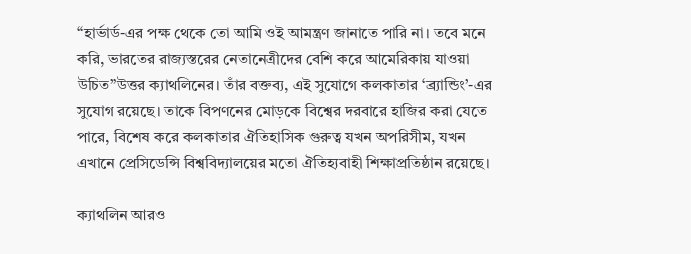“হার্ভার্ড-এর পক্ষ থেকে তো আমি ওই আমন্ত্রণ জানাতে পারি না। তবে মনে করি, ভারতের রাজ্যস্তরের নেতানেত্রীদের বেশি করে আমেরিকায় যাওয়া উচিত”উত্তর ক্যাথলিনের। তাঁর বক্তব্য, এই সুযোগে কলকাতার ‘ব্র্যান্ডিং’-এর সুযোগ রয়েছে। তাকে বিপণনের মোড়কে বিশ্বের দরবারে হাজির করা যেতে পারে, বিশেষ করে কলকাতার ঐতিহাসিক গুরুত্ব যখন অপরিসীম, যখন এখানে প্রেসিডেন্সি বিশ্ববিদ্যালয়ের মতো ঐতিহ্যবাহী শিক্ষাপ্রতিষ্ঠান রয়েছে।

ক্যাথলিন আরও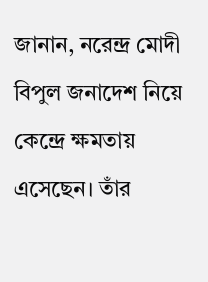জানান, নরেন্দ্র মোদী বিপুল জনাদেশ নিয়ে কেন্দ্রে ক্ষমতায় এসেছেন। তাঁর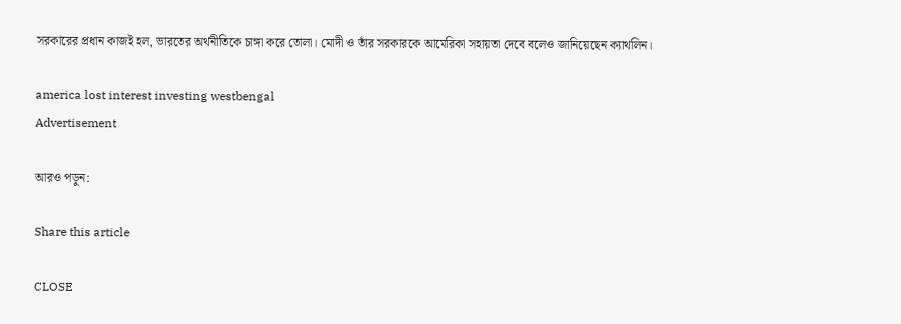সরকারের প্রধান কাজই হল, ভারতের অর্থনীতিকে চাঙ্গা করে তোলা। মোদী ও তাঁর সরকারকে আমেরিকা সহায়তা দেবে বলেও জানিয়েছেন ক্যাথলিন।

america lost interest investing westbengal
Advertisement

আরও পড়ুন:

Share this article

CLOSE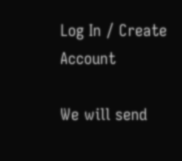Log In / Create Account

We will send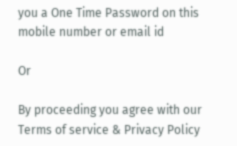you a One Time Password on this mobile number or email id

Or

By proceeding you agree with our Terms of service & Privacy Policy